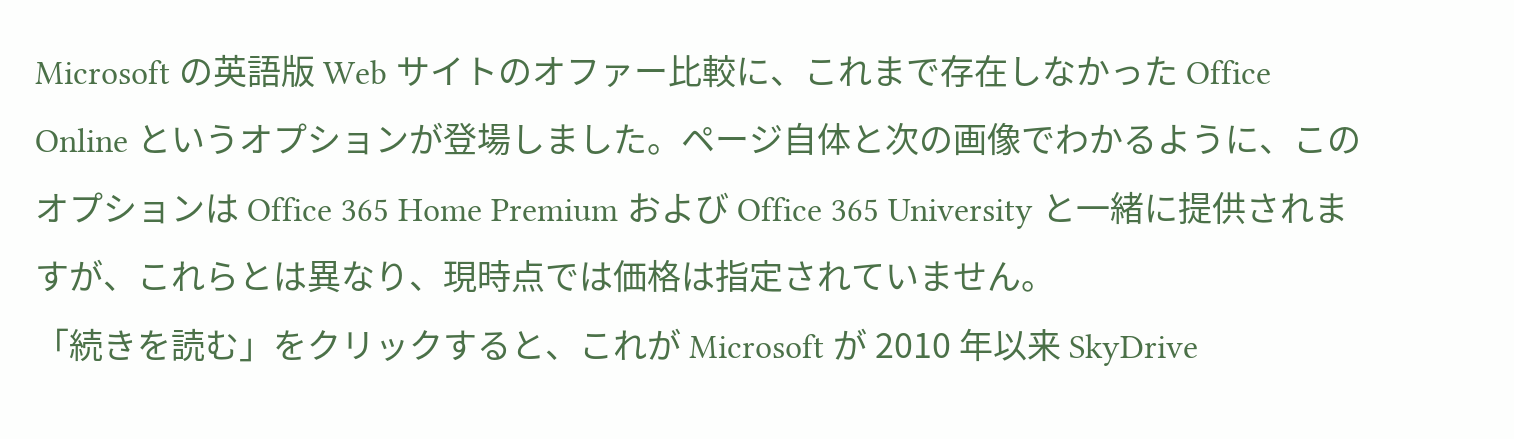Microsoft の英語版 Web サイトのオファー比較に、これまで存在しなかった Office Online というオプションが登場しました。ページ自体と次の画像でわかるように、このオプションは Office 365 Home Premium および Office 365 University と一緒に提供されますが、これらとは異なり、現時点では価格は指定されていません。
「続きを読む」をクリックすると、これが Microsoft が 2010 年以来 SkyDrive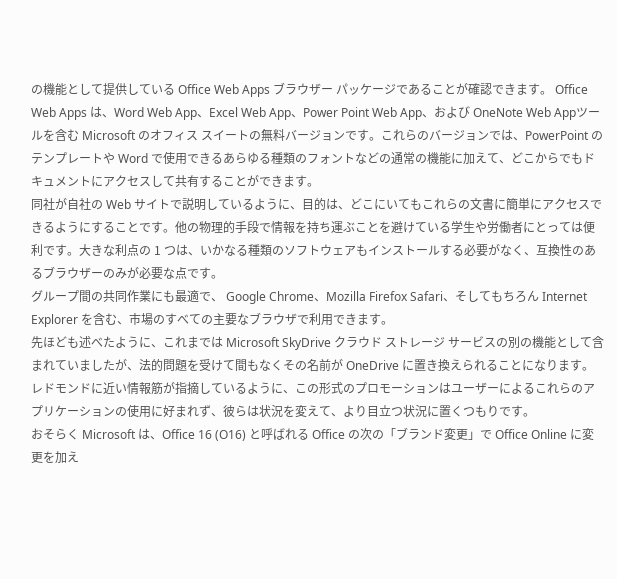の機能として提供している Office Web Apps ブラウザー パッケージであることが確認できます。 Office Web Apps は、Word Web App、Excel Web App、Power Point Web App、および OneNote Web Appツールを含む Microsoft のオフィス スイートの無料バージョンです。これらのバージョンでは、PowerPoint のテンプレートや Word で使用できるあらゆる種類のフォントなどの通常の機能に加えて、どこからでもドキュメントにアクセスして共有することができます。
同社が自社の Web サイトで説明しているように、目的は、どこにいてもこれらの文書に簡単にアクセスできるようにすることです。他の物理的手段で情報を持ち運ぶことを避けている学生や労働者にとっては便利です。大きな利点の 1 つは、いかなる種類のソフトウェアもインストールする必要がなく、互換性のあるブラウザーのみが必要な点です。
グループ間の共同作業にも最適で、 Google Chrome、Mozilla Firefox Safari、そしてもちろん Internet Explorer を含む、市場のすべての主要なブラウザで利用できます。
先ほども述べたように、これまでは Microsoft SkyDrive クラウド ストレージ サービスの別の機能として含まれていましたが、法的問題を受けて間もなくその名前が OneDrive に置き換えられることになります。レドモンドに近い情報筋が指摘しているように、この形式のプロモーションはユーザーによるこれらのアプリケーションの使用に好まれず、彼らは状況を変えて、より目立つ状況に置くつもりです。
おそらく Microsoft は、Office 16 (O16) と呼ばれる Office の次の「ブランド変更」で Office Online に変更を加え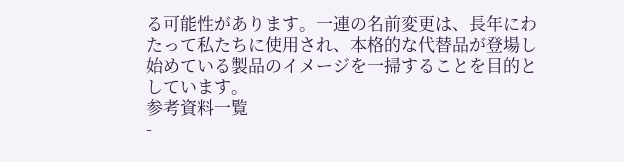る可能性があります。一連の名前変更は、長年にわたって私たちに使用され、本格的な代替品が登場し始めている製品のイメージを一掃することを目的としています。
参考資料一覧
-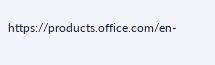https://products.office.com/en-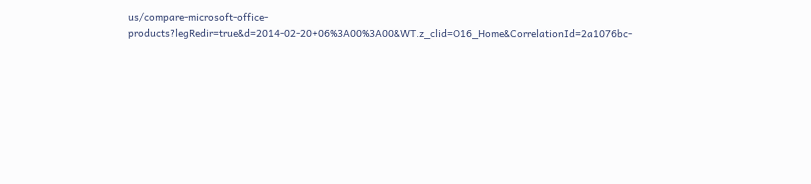us/compare-microsoft-office-products?legRedir=true&d=2014-02-20+06%3A00%3A00&WT.z_clid=O16_Home&CorrelationId=2a1076bc-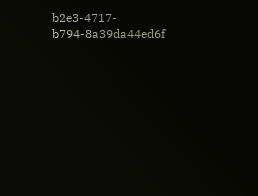b2e3-4717-b794-8a39da44ed6f